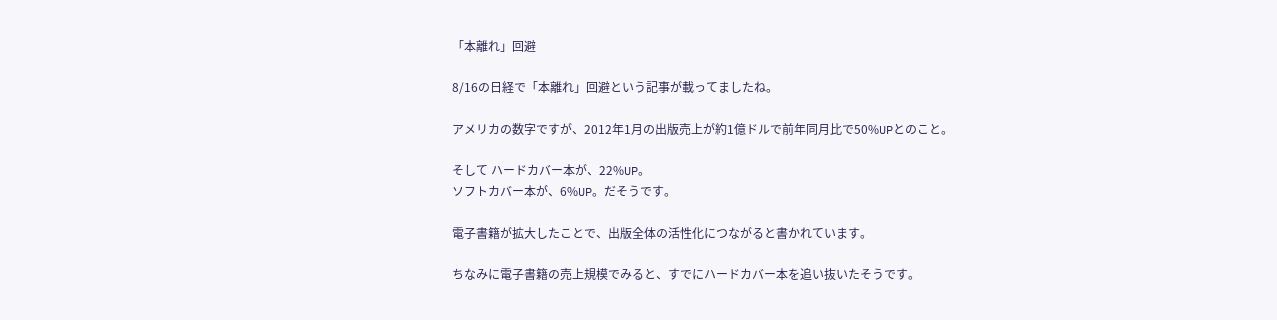「本離れ」回避

8/16の日経で「本離れ」回避という記事が載ってましたね。

アメリカの数字ですが、2012年1月の出版売上が約1億ドルで前年同月比で50%UPとのこと。

そして ハードカバー本が、22%UP。
ソフトカバー本が、6%UP。だそうです。

電子書籍が拡大したことで、出版全体の活性化につながると書かれています。

ちなみに電子書籍の売上規模でみると、すでにハードカバー本を追い抜いたそうです。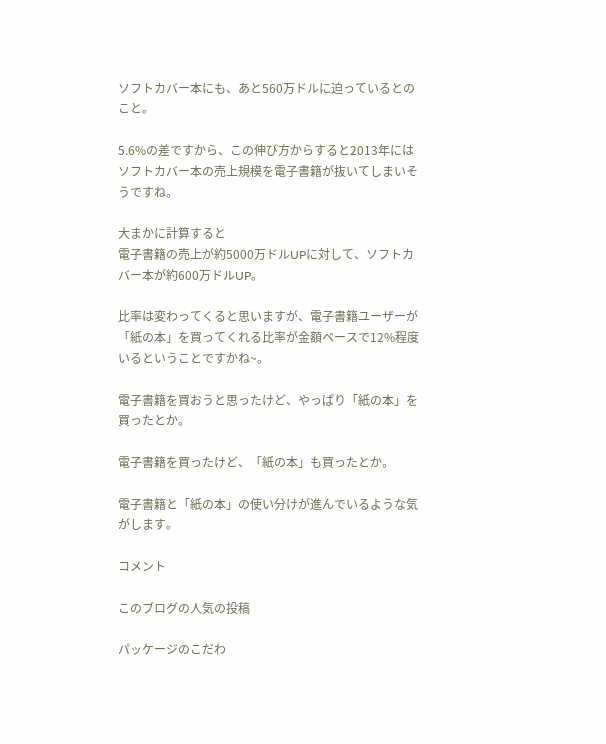ソフトカバー本にも、あと560万ドルに迫っているとのこと。

5.6%の差ですから、この伸び方からすると2013年にはソフトカバー本の売上規模を電子書籍が抜いてしまいそうですね。

大まかに計算すると
電子書籍の売上が約5000万ドルUPに対して、ソフトカバー本が約600万ドルUP。

比率は変わってくると思いますが、電子書籍ユーザーが「紙の本」を買ってくれる比率が金額ベースで12%程度いるということですかね~。

電子書籍を買おうと思ったけど、やっぱり「紙の本」を買ったとか。

電子書籍を買ったけど、「紙の本」も買ったとか。

電子書籍と「紙の本」の使い分けが進んでいるような気がします。

コメント

このブログの人気の投稿

パッケージのこだわ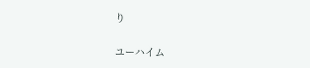り

ユーハイム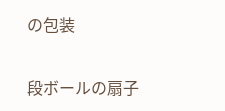の包装

段ボールの扇子